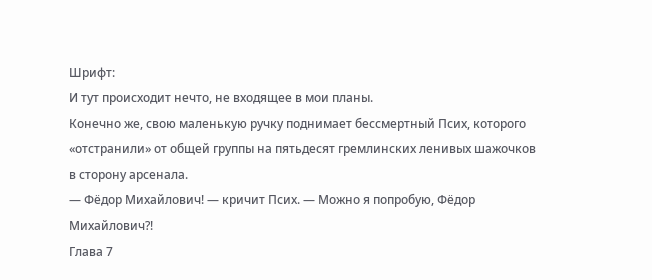Шрифт:
И тут происходит нечто, не входящее в мои планы.
Конечно же, свою маленькую ручку поднимает бессмертный Псих, которого «отстранили» от общей группы на пятьдесят гремлинских ленивых шажочков в сторону арсенала.
— Фёдор Михайлович! — кричит Псих. — Можно я попробую, Фёдор Михайлович?!
Глава 7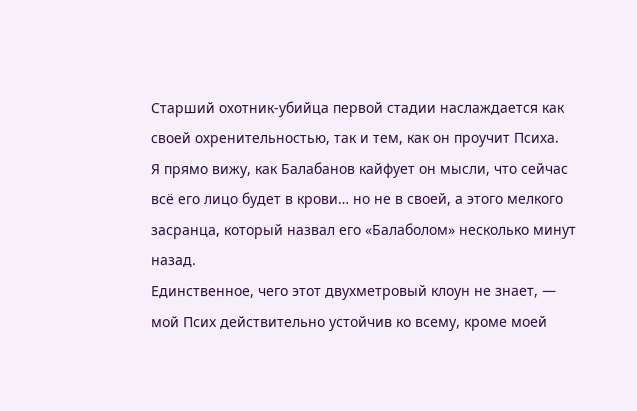Старший охотник-убийца первой стадии наслаждается как своей охренительностью, так и тем, как он проучит Психа.
Я прямо вижу, как Балабанов кайфует он мысли, что сейчас всё его лицо будет в крови… но не в своей, а этого мелкого засранца, который назвал его «Балаболом» несколько минут назад.
Единственное, чего этот двухметровый клоун не знает, — мой Псих действительно устойчив ко всему, кроме моей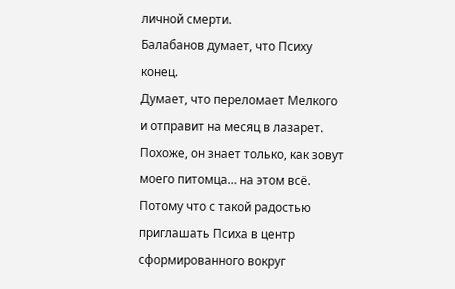личной смерти.
Балабанов думает, что Психу конец.
Думает, что переломает Мелкого и отправит на месяц в лазарет.
Похоже, он знает только, как зовут моего питомца… на этом всё. Потому что с такой радостью приглашать Психа в центр сформированного вокруг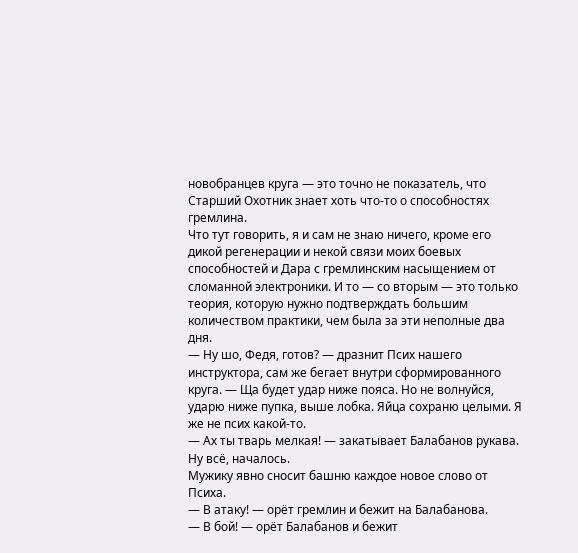новобранцев круга — это точно не показатель, что Старший Охотник знает хоть что-то о способностях гремлина.
Что тут говорить, я и сам не знаю ничего, кроме его дикой регенерации и некой связи моих боевых способностей и Дара с гремлинским насыщением от сломанной электроники. И то — со вторым — это только теория, которую нужно подтверждать большим количеством практики, чем была за эти неполные два дня.
— Ну шо, Федя, готов? — дразнит Псих нашего инструктора, сам же бегает внутри сформированного круга. — Ща будет удар ниже пояса. Но не волнуйся, ударю ниже пупка, выше лобка. Яйца сохраню целыми. Я же не псих какой-то.
— Ах ты тварь мелкая! — закатывает Балабанов рукава.
Ну всё, началось.
Мужику явно сносит башню каждое новое слово от Психа.
— В атаку! — орёт гремлин и бежит на Балабанова.
— В бой! — орёт Балабанов и бежит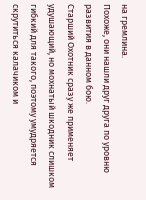на гремлина.
Похоже, они нашли друг друга по уровню развития в данном бою.
Старший Охотник сразу же применяет удушающий, но мохнатый шкодник слишком гибкий для такого, поэтому умудряется скрутиться калачиком и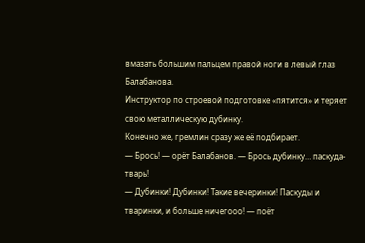вмазать большим пальцем правой ноги в левый глаз Балабанова.
Инструктор по строевой подготовке «пятится» и теряет свою металлическую дубинку.
Конечно же, гремлин сразу же её подбирает.
— Брось! — орёт Балабанов. — Брось дубинку… паскуда-тварь!
— Дубинки! Дубинки! Такие вечеринки! Паскуды и тваринки, и больше ничегооо! — поёт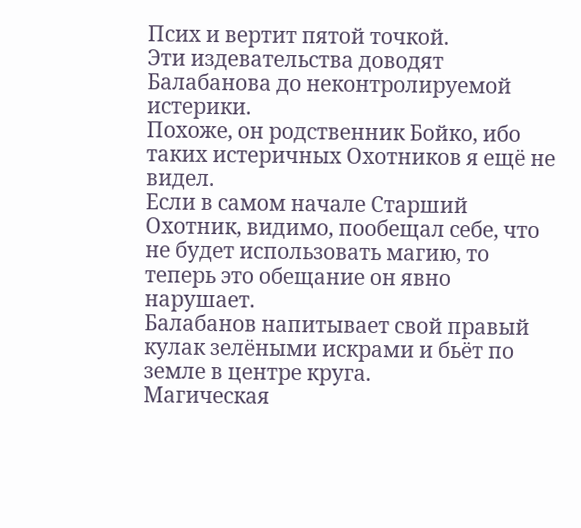Псих и вертит пятой точкой.
Эти издевательства доводят Балабанова до неконтролируемой истерики.
Похоже, он родственник Бойко, ибо таких истеричных Охотников я ещё не видел.
Если в самом начале Старший Охотник, видимо, пообещал себе, что не будет использовать магию, то теперь это обещание он явно нарушает.
Балабанов напитывает свой правый кулак зелёными искрами и бьёт по земле в центре круга.
Магическая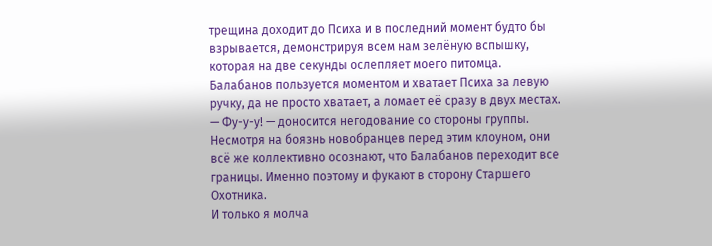трещина доходит до Психа и в последний момент будто бы взрывается, демонстрируя всем нам зелёную вспышку, которая на две секунды ослепляет моего питомца.
Балабанов пользуется моментом и хватает Психа за левую ручку, да не просто хватает, а ломает её сразу в двух местах.
— Фу-у-у! — доносится негодование со стороны группы.
Несмотря на боязнь новобранцев перед этим клоуном, они всё же коллективно осознают, что Балабанов переходит все границы. Именно поэтому и фукают в сторону Старшего Охотника.
И только я молча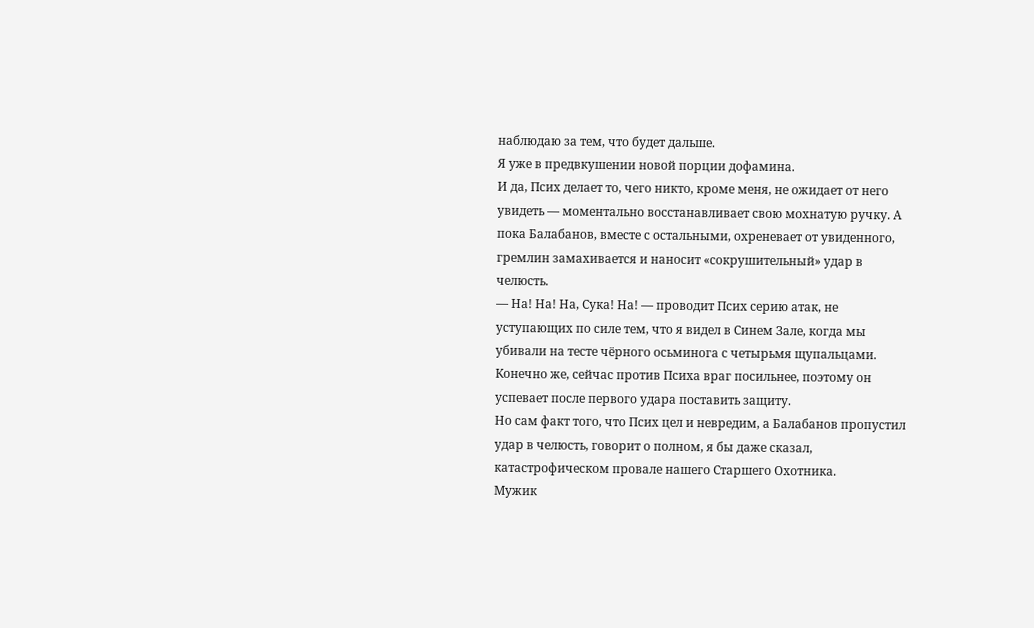наблюдаю за тем, что будет дальше.
Я уже в предвкушении новой порции дофамина.
И да, Псих делает то, чего никто, кроме меня, не ожидает от него увидеть — моментально восстанавливает свою мохнатую ручку. А пока Балабанов, вместе с остальными, охреневает от увиденного, гремлин замахивается и наносит «сокрушительный» удар в челюсть.
— На! На! На, Сука! На! — проводит Псих серию атак, не уступающих по силе тем, что я видел в Синем Зале, когда мы убивали на тесте чёрного осьминога с четырьмя щупальцами.
Конечно же, сейчас против Психа враг посильнее, поэтому он успевает после первого удара поставить защиту.
Но сам факт того, что Псих цел и невредим, а Балабанов пропустил удар в челюсть, говорит о полном, я бы даже сказал, катастрофическом провале нашего Старшего Охотника.
Мужик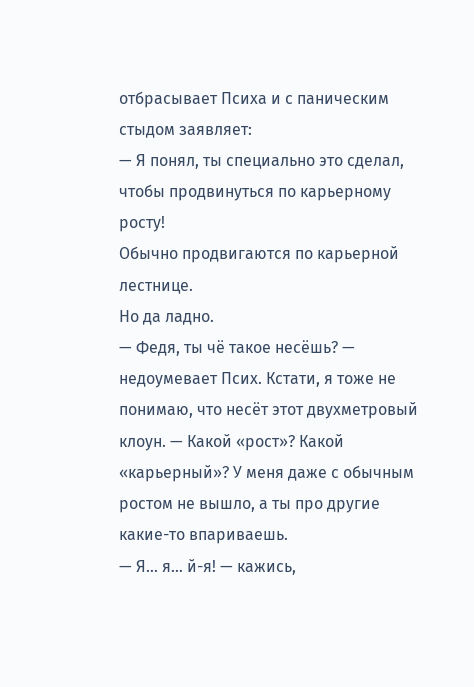отбрасывает Психа и с паническим стыдом заявляет:
— Я понял, ты специально это сделал, чтобы продвинуться по карьерному росту!
Обычно продвигаются по карьерной лестнице.
Но да ладно.
— Федя, ты чё такое несёшь? — недоумевает Псих. Кстати, я тоже не понимаю, что несёт этот двухметровый клоун. — Какой «рост»? Какой «карьерный»? У меня даже с обычным ростом не вышло, а ты про другие какие-то впариваешь.
— Я… я… й-я! — кажись,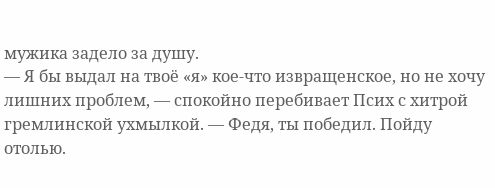мужика задело за душу.
— Я бы выдал на твоё «я» кое-что извращенское, но не хочу лишних проблем, — спокойно перебивает Псих с хитрой гремлинской ухмылкой. — Федя, ты победил. Пойду отолью.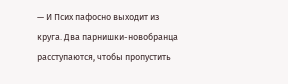— И Псих пафосно выходит из круга. Два парнишки-новобранца расступаются, чтобы пропустить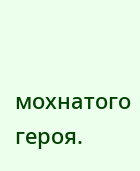мохнатого героя.